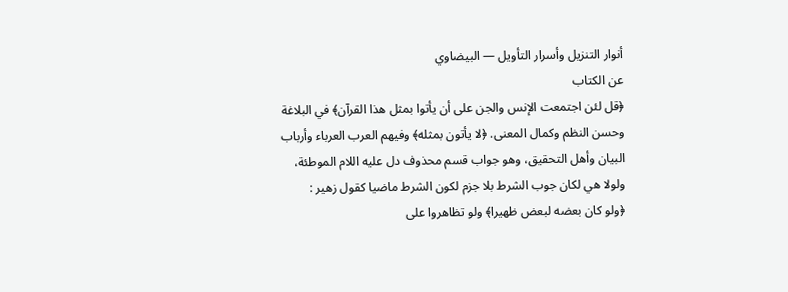أنوار التنزيل وأسرار التأويل — البيضاوي
عن الكتاب
﴿قل لئن اجتمعت الإنس والجن على أن يأتوا بمثل هذا القرآن﴾ في البلاغة وحسن النظم وكمال المعنى. ﴿لا يأتون بمثله﴾ وفيهم العرب العرباء وأرباب البيان وأهل التحقيق، وهو جواب قسم محذوف دل عليه اللام الموطئة، ولولا هي لكان جوب الشرط بلا جزم لكون الشرط ماضيا كقول زهير :
﴿ولو كان بعضه لبعض ظهيرا﴾ ولو تظاهروا على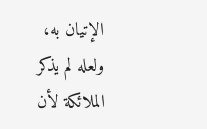الإتيان به، ولعله لم يذكر الملائكة لأن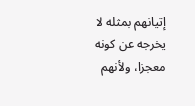إتيانهم بمثله لا يخرجه عن كونه معجزا، ولأنهم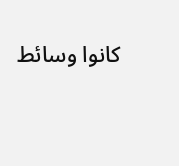كانوا وسائط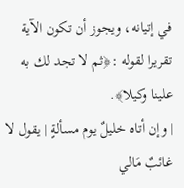في إتيانه، ويجوز أن تكون الآية تقريرا لقوله :﴿ثم لا تجد لك به علينا وكيلا﴾.
| وإن أتاه خليلٌ يوم مسألةٍ | يقول لا غائبٌ مَالي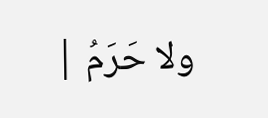ولا حَرَمُ |